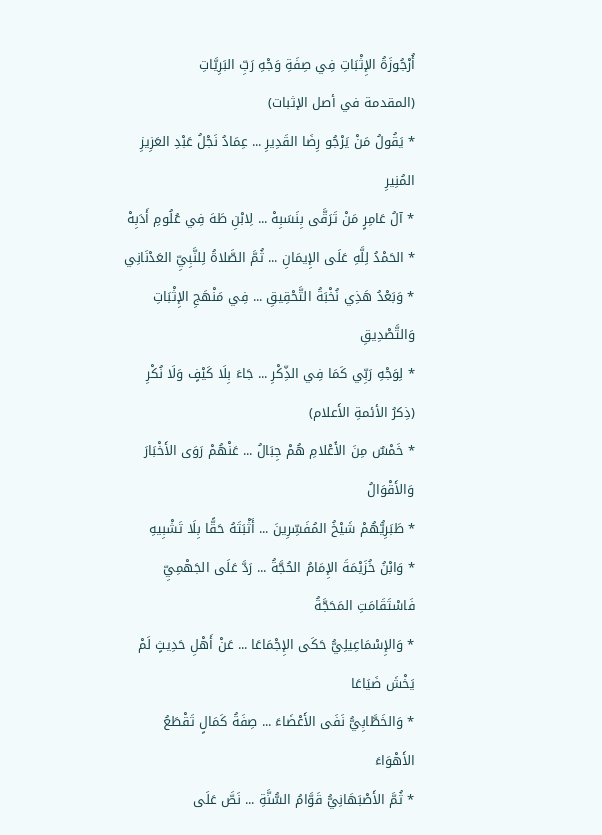أُرْجُوزَةُ الإِثْبَاتِ فِي صِفَةِ وَجْهِ رَبِّ البَرِيَّاتِ
(المقدمة في أصل الإثبات)
* يَقُولُ مَنْ يَرْجُو رِضَا القَدِيرِ ... عِمَادُ نَجْلُ عَبْدِ العَزِيزِ المُنِيرِ
* آلُ عَامِرٍ مَنْ تَرَقَّى بِنَسَبِهْ ... لِابْنِ طَهَ فِي عُلُومِ أَدَبِهْ
* الحَمْدُ لِلَّهِ عَلَى الإِيمَانِ ... ثُمَّ الصَّلاةُ لِلنَّبِيِّ العَدْنَانِي
* وَبَعْدُ هَذِي نُخْبَةُ التَّحْقِيقِ ... فِي مَنْهَجِ الإِثْبَاتِ وَالتَّصْدِيقِ
* لِوَجْهِ رَبِّي كَمَا فِي الذِّكْرِ ... جَاءَ بِلَا كَيْفٍ وَلَا نُكْرِ
(ذِكرُ الأئمةِ الأَعلام)
* خَمْسٌ مِنَ الأَعْلامِ هُمْ جِبَالُ ... عَنْهُمْ رَوَى الأَخْبَارَ وَالأَقْوَالُ
* طَبَرِيُّهُمْ شَيْخُ المُفَسِّرِينَ ... أَثْبَتَهُ حَقًّا بِلَا تَشْبِيهِ
* وَابْنُ خُزَيْمَةَ الإِمَامُ الحُجَّةُ ... رَدَّ عَلَى الجَهْمِيِّ فَاسْتَقَامَتِ المَحَجَّةُ
* وَالإِسْمَاعِيلِيُّ حَكَى الإِجْمَاعَا ... عَنْ أَهْلِ حَدِيثٍ لَمْ يَخْشَ ضَيَاعَا
* وَالخَطَّابِيُّ نَفَى الأَعْضَاءَ ... صِفَةُ كَمَالٍ تَقْطَعُ الأَهْوَاءَ
* ثُمَّ الأَصْبَهَانِيُّ قَوَّامُ السُّنَّةِ ... نَصَّ عَلَى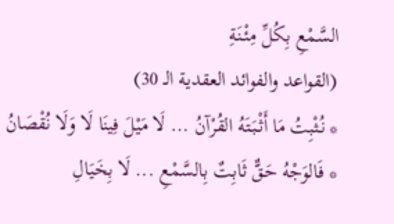السَّمْعِ بِكُلِّ مِئْنَةِ
(القواعد والفوائد العقدية الـ 30)
* نُثْبِتُ مَا أَثْبَتَهُ القُرْآنُ ... لَا مَيْلَ فِينَا لَا وَلَا نُقْصَانُ
* فَالوَجْهُ حَقٌّ ثَابِتٌ بِالسَّمْعِ ... لَا بِخَيَالِ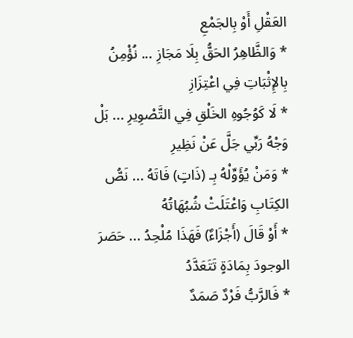العَقْلِ أَوْ بِالجَمْعِ
* وَالظَّاهِرُ الحَقُّ بِلَا مَجَازِ ... نُؤْمِنُ بِالإِثْبَاتِ فِي اعْتِزَازِ
* لَا كَوُجُوهِ الخَلْقِ فِي التَّصْوِيرِ ... بَلْ وَجْهُ رَبِّي جَلَّ عَنْ نَظِيرِ
* وَمَنْ يُؤَوِّلْهُ بِـ (ذَاتٍ) فَاتَهُ ... نَصُّ الكِتَابِ وَاعْتَلَتْ شُبُهَاتُهُ
* أَوْ قَالَ (أَجْزَاءٌ) فَهَذَا مُلْحِدُ ... حَصَرَ الوجودَ بِمَادَةٍ تَتَعَدَّدُ
* فَالرَّبُّ فَرْدٌ صَمَدٌ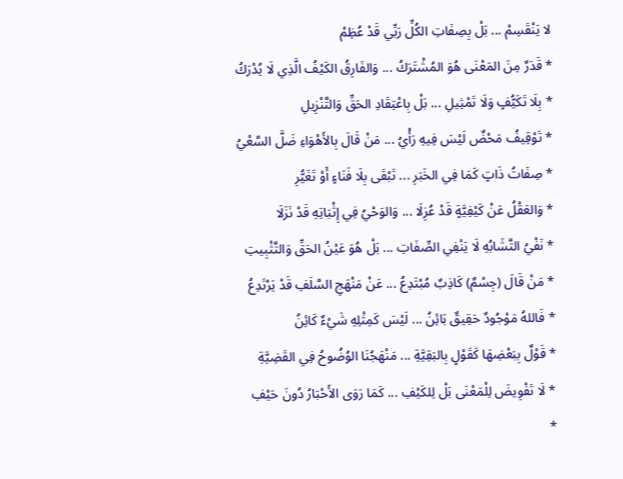لا يَنْقَسِمْ ... بَلْ بِصِفَاتِ الكُلِّ رَبِّي قَدْ عُظِمْ
* قَدَرٌ مِنَ المَعْنَى هُوَ المُشْتَرَكُ ... وَالفَارِقُ الكَيْفُ الَّذِي لَا يُدْرَكُ
* بِلَا تَكَيُّفٍ وَلَا تَمْثِيلِ ... بَلْ بِاعْتِقَادِ الحَقِّ وَالتَّنْزِيلِ
* تَوْقِيفُ مَحْضٌ لَيْسَ فِيهِ رَأْيُ ... مَنْ قَالَ بِالأَهْوَاءِ ضَلَّ السَّعْيُ
* صِفَاتُ ذَاتٍ كَمَا فِي الخَبَرِ ... تَبْقَى بِلَا فَنَاءٍ أَوْ تَغَيُّرِ
* وَالعَقْلُ عَنْ كَيْفِيَّةٍ قَدْ عُزِلَا ... وَالوَحْيُ فِي إِثْبَاتِهِ قَدْ نَزَلَا
* نَفْيُ التَّشَابُهِ لَا يَنْفِي الصِّفَاتِ ... بَلْ هُوَ عَيْنُ الحَقِّ وَالتَّثْبِيتِ
* مَنْ قَالَ (جِسْمٌ) كَاذِبٌ مُبْتَدِعُ ... عَنْ مَنْهَجِ السَّلَفِ قَدْ يَرْتَدِعُ
* فَاللهُ مَوْجُودٌ حَقِيقٌ بَائِنُ ... لَيْسَ كَمِثْلِهِ شَيْءٌ كَائِنُ
* قَوْلٌ بِبَعْضِهَا كَقَوْلٍ بِالبَقِيَّةِ ... مَنْهَجُنَا الوُضُوحُ فِي القَضِيَّةِ
* لَا تَفْوِيضَ لِلْمَعْنَى بَلْ لِلكَيْفِ ... كَمَا رَوَى الأَحْبَارُ دُونَ حَيْفِ
*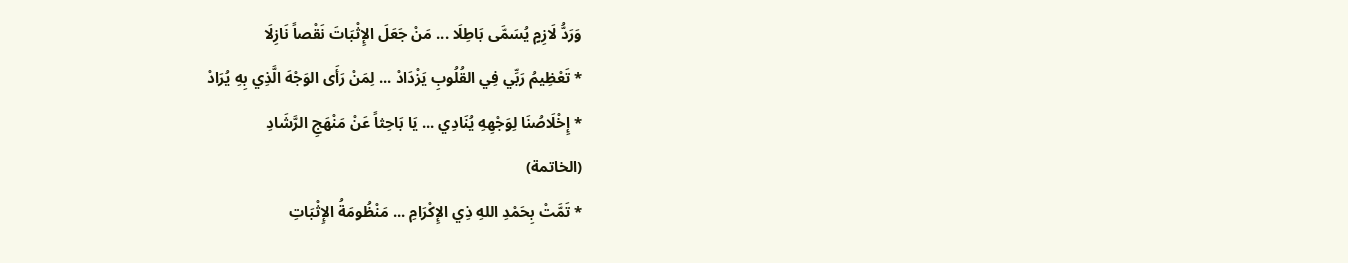وَرَدُّ لَازِمٍ يُسَمَّى بَاطِلَا ... مَنْ جَعَلَ الإِثْبَاتَ نَقْصاً نَازِلَا
* تَعْظِيمُ رَبِّي فِي القُلُوبِ يَزْدَادْ ... لِمَنْ رَأَى الوَجْهَ الَّذِي بِهِ يُرَادْ
* إِخْلَاصُنَا لِوَجْهِهِ يُنَادِي ... يَا بَاحِثاً عَنْ مَنْهَجِ الرَّشَادِ
(الخاتمة)
* تَمَّتْ بِحَمْدِ اللهِ ذِي الإِكْرَامِ ... مَنْظُومَةُ الإِثْبَاتِ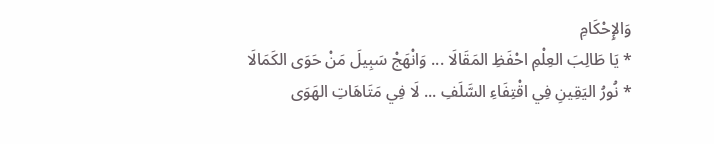وَالإِحْكَامِ
* يَا طَالِبَ العِلْمِ احْفَظِ المَقَالَا ... وَانْهَجْ سَبِيلَ مَنْ حَوَى الكَمَالَا
* نُورُ اليَقِينِ فِي اقْتِفَاءِ السَّلَفِ ... لَا فِي مَتَاهَاتِ الهَوَى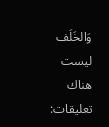وَالخَلَف
ليست هناك تعليقات: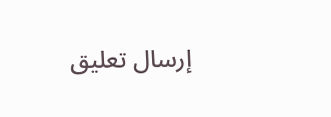إرسال تعليق